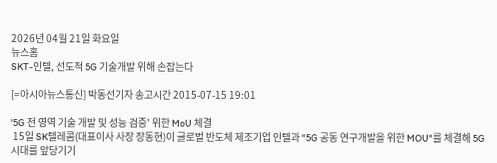2026년 04월 21일 화요일
뉴스홈
SKT-인텔, 선도적 5G 기술개발 위해 손잡는다

[=아시아뉴스통신] 박동선기자 송고시간 2015-07-15 19:01

'5G 전 영역 기술 개발 및 성능 검증' 위한 MoU 체결
 15일 SK텔레콤(대표이사 사장 장동현)이 글로벌 반도체 제조기업 인텔과 "5G 공동 연구개발을 위한 MOU"를 체결해 5G시대를 앞당기기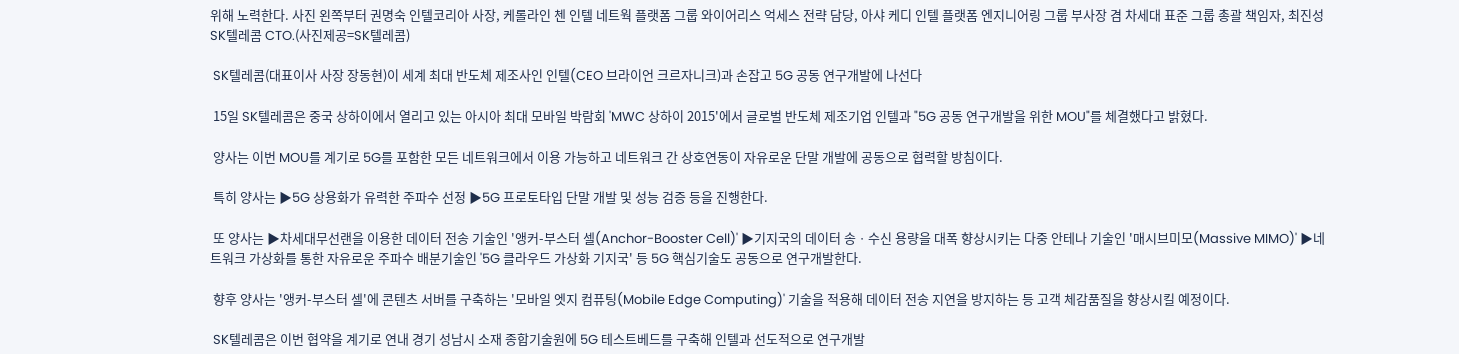위해 노력한다. 사진 왼쪽부터 권명숙 인텔코리아 사장, 케롤라인 첸 인텔 네트웍 플랫폼 그룹 와이어리스 억세스 전략 담당, 아샤 케디 인텔 플랫폼 엔지니어링 그룹 부사장 겸 차세대 표준 그룹 총괄 책임자, 최진성 SK텔레콤 CTO.(사진제공=SK텔레콤)

 SK텔레콤(대표이사 사장 장동현)이 세계 최대 반도체 제조사인 인텔(CEO 브라이언 크르자니크)과 손잡고 5G 공동 연구개발에 나선다

 15일 SK텔레콤은 중국 상하이에서 열리고 있는 아시아 최대 모바일 박람회 'MWC 상하이 2015'에서 글로벌 반도체 제조기업 인텔과 "5G 공동 연구개발을 위한 MOU"를 체결했다고 밝혔다.

 양사는 이번 MOU를 계기로 5G를 포함한 모든 네트워크에서 이용 가능하고 네트워크 간 상호연동이 자유로운 단말 개발에 공동으로 협력할 방침이다.

 특히 양사는 ▶5G 상용화가 유력한 주파수 선정 ▶5G 프로토타입 단말 개발 및 성능 검증 등을 진행한다.

 또 양사는 ▶차세대무선랜을 이용한 데이터 전송 기술인 '앵커-부스터 셀(Anchor-Booster Cell)' ▶기지국의 데이터 송ㆍ수신 용량을 대폭 향상시키는 다중 안테나 기술인 '매시브미모(Massive MIMO)' ▶네트워크 가상화를 통한 자유로운 주파수 배분기술인 '5G 클라우드 가상화 기지국' 등 5G 핵심기술도 공동으로 연구개발한다.

 향후 양사는 '앵커-부스터 셀'에 콘텐츠 서버를 구축하는 '모바일 엣지 컴퓨팅(Mobile Edge Computing)' 기술을 적용해 데이터 전송 지연을 방지하는 등 고객 체감품질을 향상시킬 예정이다.

 SK텔레콤은 이번 협약을 계기로 연내 경기 성남시 소재 종합기술원에 5G 테스트베드를 구축해 인텔과 선도적으로 연구개발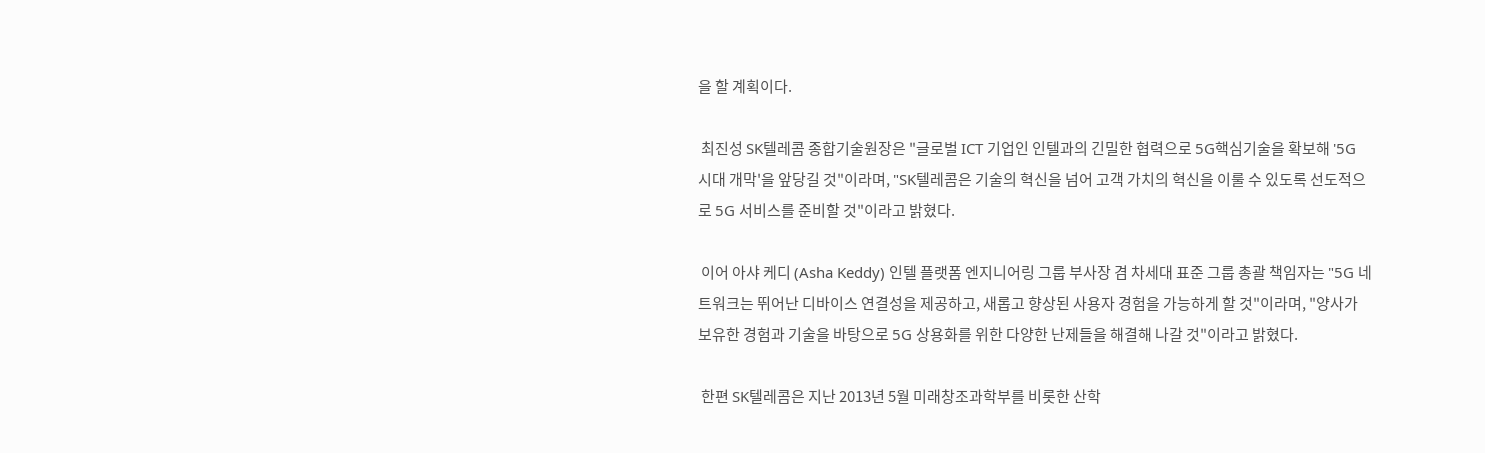을 할 계획이다.

 최진성 SK텔레콤 종합기술원장은 "글로벌 ICT 기업인 인텔과의 긴밀한 협력으로 5G핵심기술을 확보해 '5G 시대 개막'을 앞당길 것"이라며, "SK텔레콤은 기술의 혁신을 넘어 고객 가치의 혁신을 이룰 수 있도록 선도적으로 5G 서비스를 준비할 것"이라고 밝혔다.

 이어 아샤 케디 (Asha Keddy) 인텔 플랫폼 엔지니어링 그룹 부사장 겸 차세대 표준 그룹 총괄 책임자는 "5G 네트워크는 뛰어난 디바이스 연결성을 제공하고, 새롭고 향상된 사용자 경험을 가능하게 할 것"이라며, "양사가 보유한 경험과 기술을 바탕으로 5G 상용화를 위한 다양한 난제들을 해결해 나갈 것"이라고 밝혔다.

 한편 SK텔레콤은 지난 2013년 5월 미래창조과학부를 비롯한 산학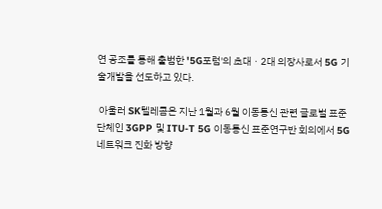연 공조를 통해 출범한 '5G포럼'의 초대ㆍ2대 의장사로서 5G 기술개발을 선도하고 있다.

 아울러 SK텔레콤은 지난 1월과 6월 이동통신 관련 글로벌 표준단체인 3GPP 및 ITU-T 5G 이동통신 표준연구반 회의에서 5G 네트워크 진화 방향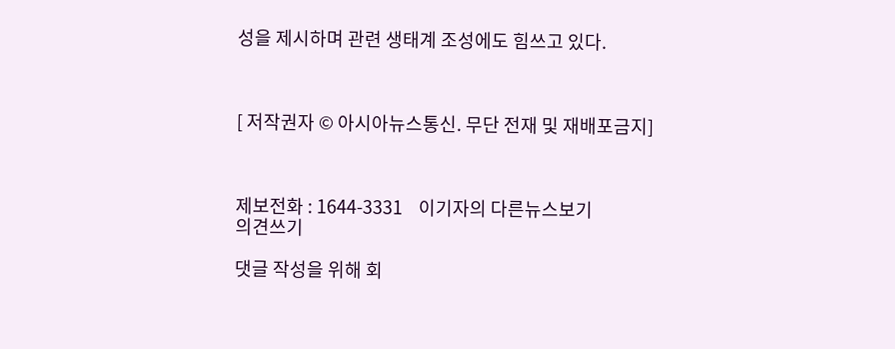성을 제시하며 관련 생태계 조성에도 힘쓰고 있다.



[ 저작권자 © 아시아뉴스통신. 무단 전재 및 재배포금지]



제보전화 : 1644-3331    이기자의 다른뉴스보기
의견쓰기

댓글 작성을 위해 회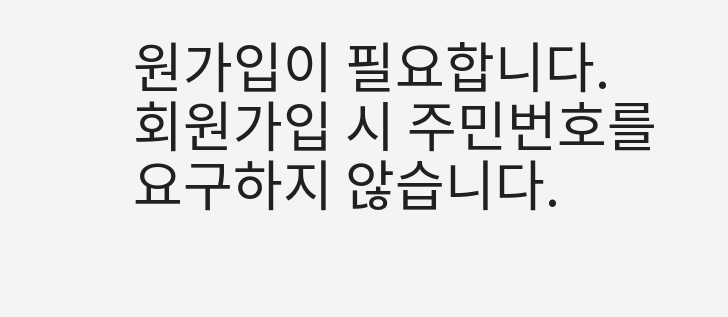원가입이 필요합니다.
회원가입 시 주민번호를 요구하지 않습니다.